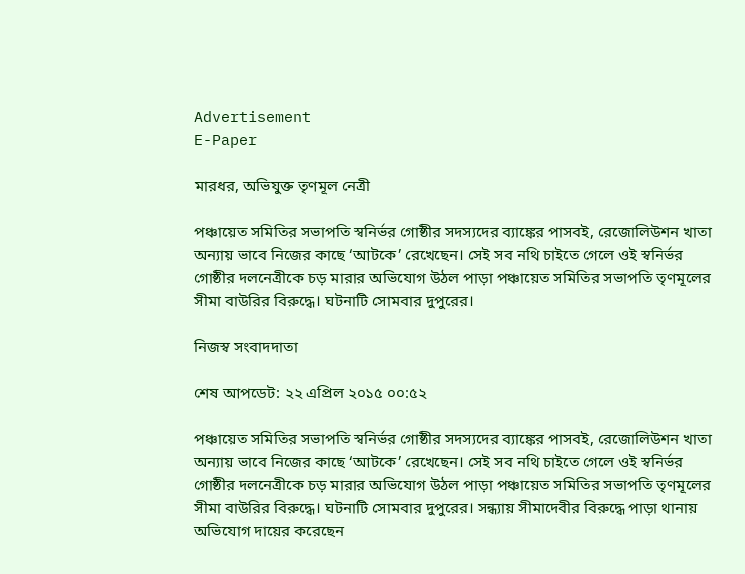Advertisement
E-Paper

মারধর, অভিযুক্ত তৃণমূল নেত্রী

পঞ্চায়েত সমিতির সভাপতি স্বনির্ভর গোষ্ঠীর সদস্যদের ব্যাঙ্কের পাসবই, রেজোলিউশন খাতা অন্যায় ভাবে নিজের কাছে ‘আটকে’ রেখেছেন। সেই সব নথি চাইতে গেলে ওই স্বনির্ভর গোষ্ঠীর দলনেত্রীকে চড় মারার অভিযোগ উঠল পাড়া পঞ্চায়েত সমিতির সভাপতি তৃণমূলের সীমা বাউরির বিরুদ্ধে। ঘটনাটি সোমবার দুপুরের।

নিজস্ব সংবাদদাতা

শেষ আপডেট: ২২ এপ্রিল ২০১৫ ০০:৫২

পঞ্চায়েত সমিতির সভাপতি স্বনির্ভর গোষ্ঠীর সদস্যদের ব্যাঙ্কের পাসবই, রেজোলিউশন খাতা অন্যায় ভাবে নিজের কাছে ‘আটকে’ রেখেছেন। সেই সব নথি চাইতে গেলে ওই স্বনির্ভর গোষ্ঠীর দলনেত্রীকে চড় মারার অভিযোগ উঠল পাড়া পঞ্চায়েত সমিতির সভাপতি তৃণমূলের সীমা বাউরির বিরুদ্ধে। ঘটনাটি সোমবার দুপুরের। সন্ধ্যায় সীমাদেবীর বিরুদ্ধে পাড়া থানায় অভিযোগ দায়ের করেছেন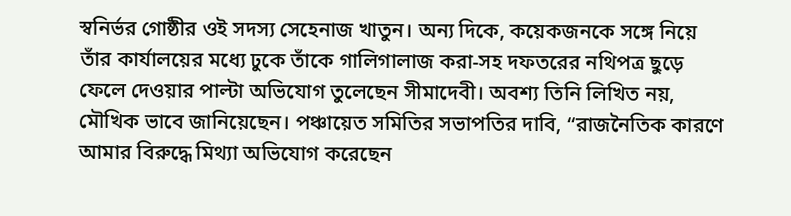স্বনির্ভর গোষ্ঠীর ওই সদস্য সেহেনাজ খাতুন। অন্য দিকে, কয়েকজনকে সঙ্গে নিয়ে তাঁর কার্যালয়ের মধ্যে ঢুকে তাঁকে গালিগালাজ করা-সহ দফতরের নথিপত্র ছুড়ে ফেলে দেওয়ার পাল্টা অভিযোগ তুলেছেন সীমাদেবী। অবশ্য তিনি লিখিত নয়, মৌখিক ভাবে জানিয়েছেন। পঞ্চায়েত সমিতির সভাপতির দাবি, ‘‘রাজনৈতিক কারণে আমার বিরুদ্ধে মিথ্যা অভিযোগ করেছেন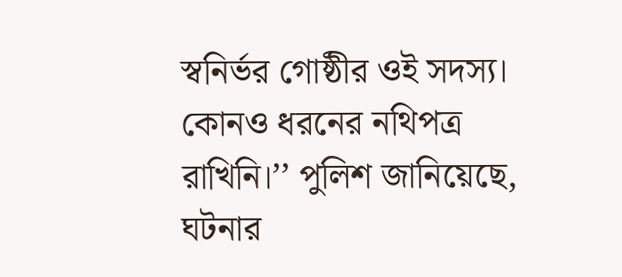স্বনির্ভর গোষ্ঠীর ওই সদস্য। কোনও ধরনের নথিপত্র রাখিনি।’’ পুলিশ জানিয়েছে, ঘটনার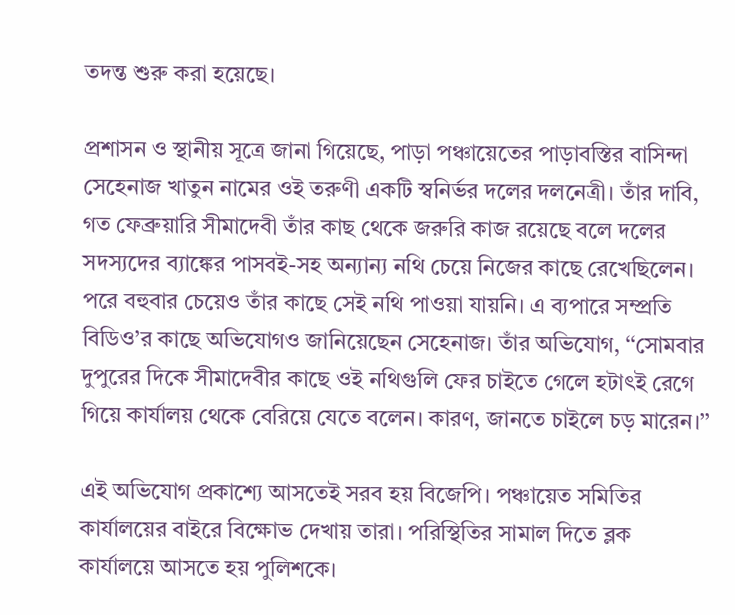তদন্ত শুরু করা হয়েছে।

প্রশাসন ও স্থানীয় সূত্রে জানা গিয়েছে, পাড়া পঞ্চায়েতের পাড়াবস্তির বাসিন্দা সেহেনাজ খাতুন নামের ওই তরুণী একটি স্বনির্ভর দলের দলনেত্রী। তাঁর দাবি, গত ফেব্রুয়ারি সীমাদেবী তাঁর কাছ থেকে জরুরি কাজ রয়েছে বলে দলের সদস্যদের ব্যাঙ্কের পাসবই-সহ অন্যান্য নথি চেয়ে নিজের কাছে রেখেছিলেন। পরে বহুবার চেয়েও তাঁর কাছে সেই নথি পাওয়া যায়নি। এ ব্যপারে সম্প্রতি বিডিও’র কাছে অভিযোগও জানিয়েছেন সেহেনাজ। তাঁর অভিযোগ, ‘‘সোমবার দুপুরের দিকে সীমাদেবীর কাছে ওই নথিগুলি ফের চাইতে গেলে হটাৎই রেগে গিয়ে কার্যালয় থেকে বেরিয়ে যেতে বলেন। কারণ, জানতে চাইলে চড় মারেন।’’

এই অভিযোগ প্রকাশ্যে আসতেই সরব হয় বিজেপি। পঞ্চায়েত সমিতির কার্যালয়ের বাইরে বিক্ষোভ দেখায় তারা। পরিস্থিতির সামাল দিতে ব্লক কার্যালয়ে আসতে হয় পুলিশকে।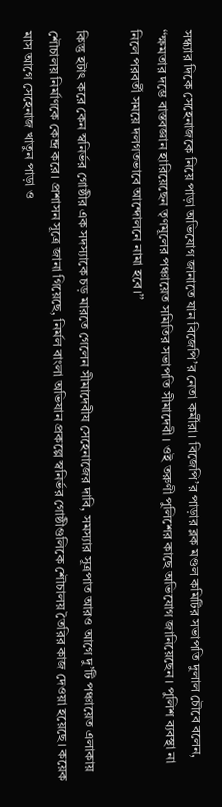সন্ধ্যার দিকে সেহেনাজকে নিয়ে পাড়া অভিযোগ জানাতে যান বিজেপি’র নেতা কর্মীরা। বিজেপি’র পাড়ার ব্লক মণ্ডল কমিটির সভাপতি দুলাল চৌবে বলেন, ‘‘ক্ষমতার দম্ভে বাস্তবজ্ঞান হারিয়েছেন তৃণমূলের পঞ্চায়েত সমিতির সভাপতি সীমাদেবী। ওই তরুণী পুলিশের কাছে অভিযোগ জানিয়েছেন। পুলিশ ব্যবস্থা না নিলে পরবর্তী সময়ে দলগতভাবে আন্দোলনে নামা হবে।’’

কিন্তু হটাৎ করে কেন স্বনির্ভর গোষ্ঠীর এক সদস্যাকে চড় মারতে গেলেন সীমাদেবীয সেহেনাজের দাবি, সমস্যার সূত্রপাত আরও আগে দু’টি পঞ্চায়েত এলাকায় শৌচালয় নির্মাণকে কেন্দ্র করে। প্রশাসন সূত্রে জানা গিয়েছে, নির্মল বাংলা অভিযান প্রকল্পে স্বনির্ভর গোষ্ঠীগুলিকে শৌচালয় তৈরির কাজ দেওয়া হয়েছে। কয়েক মাস আগে সেহেনাজ খাতুন পাড়া ও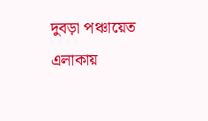দুবড়া পঞ্চায়েত এলাকায়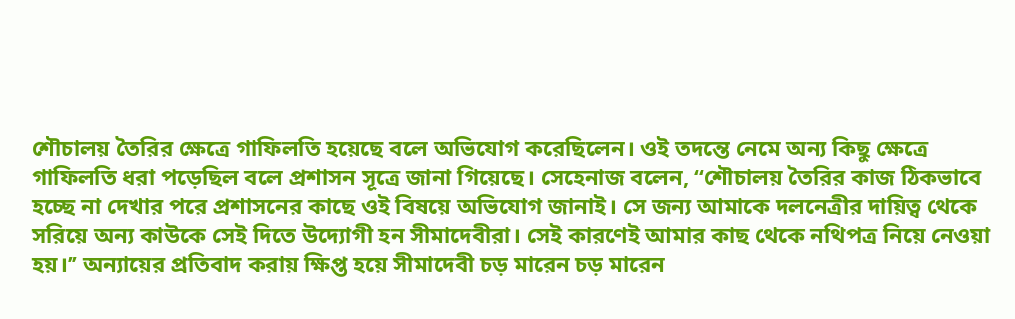শৌচালয় তৈরির ক্ষেত্রে গাফিলতি হয়েছে বলে অভিযোগ করেছিলেন। ওই তদন্তে নেমে অন্য কিছু ক্ষেত্রে গাফিলতি ধরা পড়েছিল বলে প্রশাসন সূত্রে জানা গিয়েছে। সেহেনাজ বলেন, ‘‘শৌচালয় তৈরির কাজ ঠিকভাবে হচ্ছে না দেখার পরে প্রশাসনের কাছে ওই বিষয়ে অভিযোগ জানাই। সে জন্য আমাকে দলনেত্রীর দায়িত্ব থেকে সরিয়ে অন্য কাউকে সেই দিতে উদ্যোগী হন সীমাদেবীরা। সেই কারণেই আমার কাছ থেকে নথিপত্র নিয়ে নেওয়া হয়।’’ অন্যায়ের প্রতিবাদ করায় ক্ষিপ্ত হয়ে সীমাদেবী চড় মারেন চড় মারেন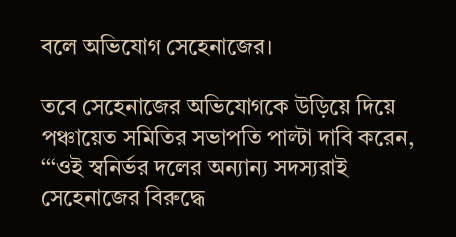বলে অভিযোগ সেহেনাজের।

তবে সেহেনাজের অভিযোগকে উড়িয়ে দিয়ে পঞ্চায়েত সমিতির সভাপতি পাল্টা দাবি করেন, ‘‘‘ওই স্বনির্ভর দলের অন্যান্য সদস্যরাই সেহেনাজের বিরুদ্ধে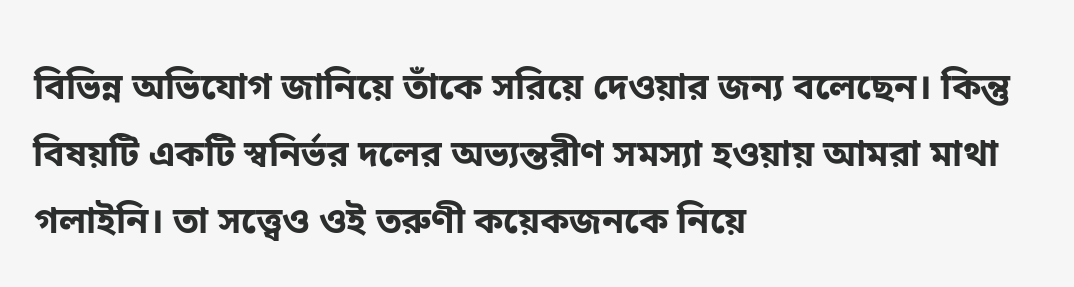বিভিন্ন অভিযোগ জানিয়ে তাঁকে সরিয়ে দেওয়ার জন্য বলেছেন। কিন্তু বিষয়টি একটি স্বনির্ভর দলের অভ্যন্তরীণ সমস্যা হওয়ায় আমরা মাথা গলাইনি। তা সত্ত্বেও ওই তরুণী কয়েকজনকে নিয়ে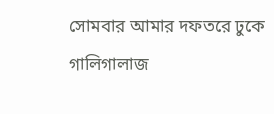সোমবার আমার দফতরে ঢুকে গালিগালাজ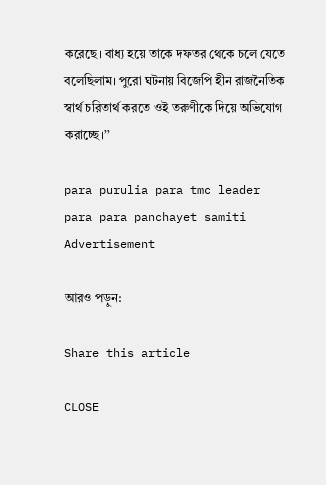করেছে। বাধ্য হয়ে তাকে দফতর থেকে চলে যেতে বলেছিলাম। পুরো ঘটনায় বিজেপি হীন রাজনৈতিক স্বার্থ চরিতার্থ করতে ওই তরুণীকে দিয়ে অভিযোগ করাচ্ছে।’’

para purulia para tmc leader para para panchayet samiti
Advertisement

আরও পড়ুন:

Share this article

CLOSE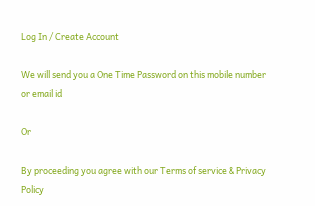Log In / Create Account

We will send you a One Time Password on this mobile number or email id

Or

By proceeding you agree with our Terms of service & Privacy Policy